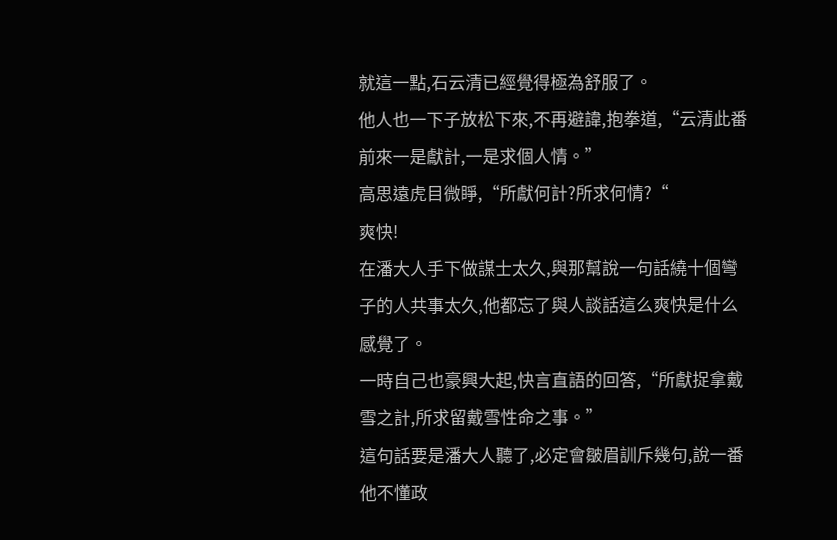就這一點,石云清已經覺得極為舒服了。
他人也一下子放松下來,不再避諱,抱拳道,“云清此番前來一是獻計,一是求個人情。”
高思遠虎目微睜,“所獻何計?所求何情?“
爽快!
在潘大人手下做謀士太久,與那幫說一句話繞十個彎子的人共事太久,他都忘了與人談話這么爽快是什么感覺了。
一時自己也豪興大起,快言直語的回答,“所獻捉拿戴雪之計,所求留戴雪性命之事。”
這句話要是潘大人聽了,必定會皺眉訓斥幾句,說一番他不懂政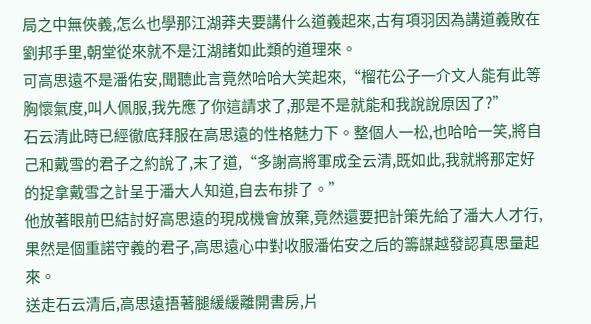局之中無俠義,怎么也學那江湖莽夫要講什么道義起來,古有項羽因為講道義敗在劉邦手里,朝堂從來就不是江湖諸如此類的道理來。
可高思遠不是潘佑安,聞聽此言竟然哈哈大笑起來,“榴花公子一介文人能有此等胸懷氣度,叫人佩服,我先應了你這請求了,那是不是就能和我說說原因了?”
石云清此時已經徹底拜服在高思遠的性格魅力下。整個人一松,也哈哈一笑,將自己和戴雪的君子之約說了,末了道,“多謝高將軍成全云清,既如此,我就將那定好的捉拿戴雪之計呈于潘大人知道,自去布排了。”
他放著眼前巴結討好高思遠的現成機會放棄,竟然還要把計策先給了潘大人才行,果然是個重諾守義的君子,高思遠心中對收服潘佑安之后的籌謀越發認真思量起來。
送走石云清后,高思遠捂著腿緩緩離開書房,片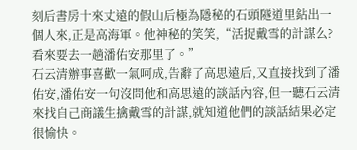刻后書房十來丈遠的假山后極為隱秘的石頭隧道里鉆出一個人來,正是高海軍。他神秘的笑笑,“活捉戴雪的計謀么?看來要去一趟潘佑安那里了。”
石云清辦事喜歡一氣呵成,告辭了高思遠后,又直接找到了潘佑安,潘佑安一句沒問他和高思遠的談話內容,但一聽石云清來找自己商議生擒戴雪的計謀,就知道他們的談話結果必定很愉快。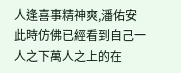人逢喜事精神爽,潘佑安此時仿佛已經看到自己一人之下萬人之上的在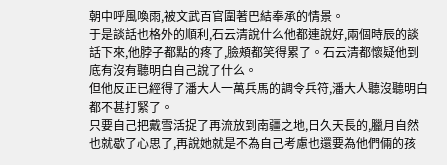朝中呼風喚雨,被文武百官圍著巴結奉承的情景。
于是談話也格外的順利,石云清說什么他都連說好,兩個時辰的談話下來,他脖子都點的疼了,臉頰都笑得累了。石云清都懷疑他到底有沒有聽明白自己說了什么。
但他反正已經得了潘大人一萬兵馬的調令兵符,潘大人聽沒聽明白都不甚打緊了。
只要自己把戴雪活捉了再流放到南疆之地,日久天長的,臘月自然也就歇了心思了,再說她就是不為自己考慮也還要為他們倆的孩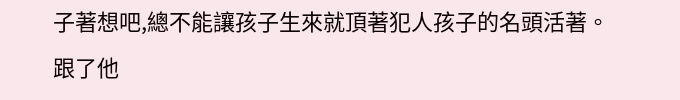子著想吧,總不能讓孩子生來就頂著犯人孩子的名頭活著。
跟了他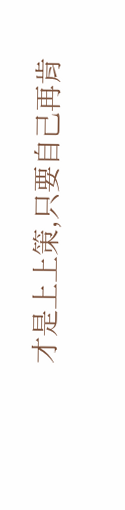才是上上策,只要自己再肯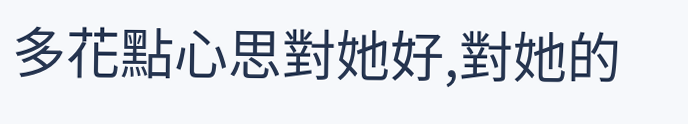多花點心思對她好,對她的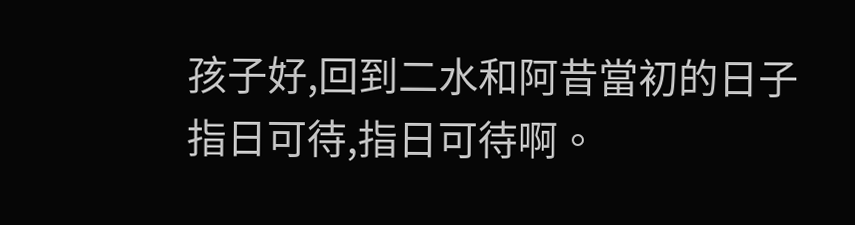孩子好,回到二水和阿昔當初的日子指日可待,指日可待啊。